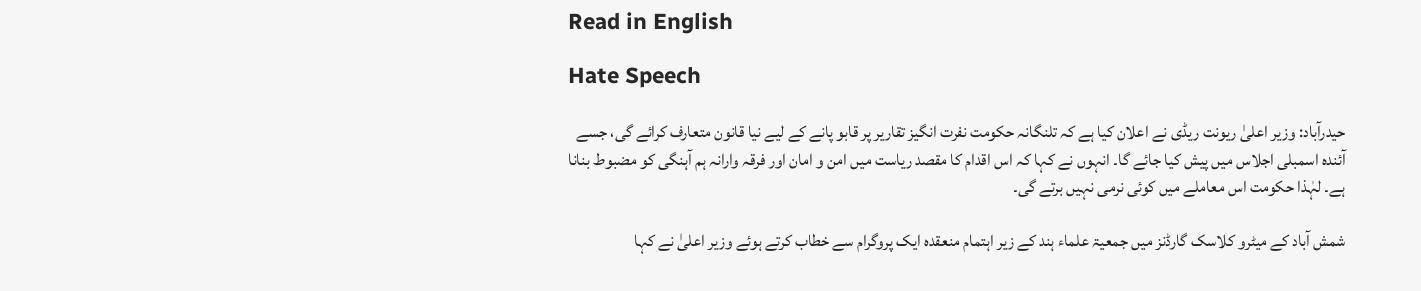Read in English

Hate Speech

حیدرآباد: وزیر اعلیٰ ریونت ریڈی نے اعلان کیا ہے کہ تلنگانہ حکومت نفرت انگیز تقاریر پر قابو پانے کے لیے نیا قانون متعارف کرائے گی، جسے آئندہ اسمبلی اجلاس میں پیش کیا جائے گا۔ انہوں نے کہا کہ اس اقدام کا مقصد ریاست میں امن و امان اور فرقہ وارانہ ہم آہنگی کو مضبوط بنانا ہے۔ لہٰذا حکومت اس معاملے میں کوئی نرمی نہیں برتے گی۔

شمش آباد کے میٹرو کلاسک گارڈنز میں جمعیۃ علماء ہند کے زیر اہتمام منعقدہ ایک پروگرام سے خطاب کرتے ہوئے وزیر اعلیٰ نے کہا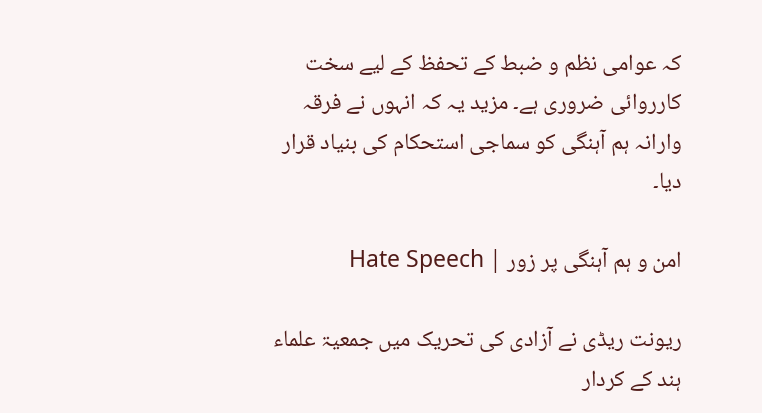کہ عوامی نظم و ضبط کے تحفظ کے لیے سخت کارروائی ضروری ہے۔ مزید یہ کہ انہوں نے فرقہ وارانہ ہم آہنگی کو سماجی استحکام کی بنیاد قرار دیا۔

امن و ہم آہنگی پر زور | Hate Speech

ریونت ریڈی نے آزادی کی تحریک میں جمعیۃ علماء ہند کے کردار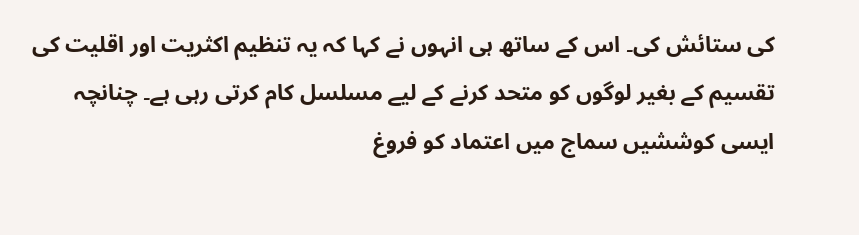کی ستائش کی۔ اس کے ساتھ ہی انہوں نے کہا کہ یہ تنظیم اکثریت اور اقلیت کی تقسیم کے بغیر لوگوں کو متحد کرنے کے لیے مسلسل کام کرتی رہی ہے۔ چنانچہ ایسی کوششیں سماج میں اعتماد کو فروغ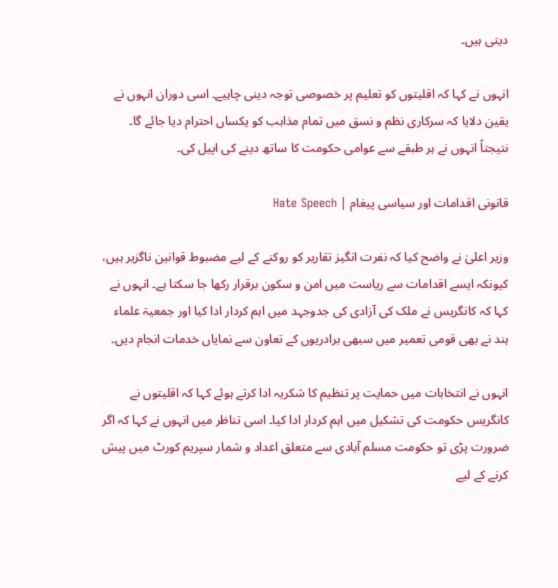دیتی ہیں۔

انہوں نے کہا کہ اقلیتوں کو تعلیم پر خصوصی توجہ دینی چاہیے۔ اسی دوران انہوں نے یقین دلایا کہ سرکاری نظم و نسق میں تمام مذاہب کو یکساں احترام دیا جائے گا۔ نتیجتاً انہوں نے ہر طبقے سے عوامی حکومت کا ساتھ دینے کی اپیل کی۔

قانونی اقدامات اور سیاسی پیغام | Hate Speech

وزیر اعلیٰ نے واضح کیا کہ نفرت انگیز تقاریر کو روکنے کے لیے مضبوط قوانین ناگزیر ہیں، کیونکہ ایسے اقدامات سے ریاست میں امن و سکون برقرار رکھا جا سکتا ہے۔ انہوں نے کہا کہ کانگریس نے ملک کی آزادی کی جدوجہد میں اہم کردار ادا کیا اور جمعیۃ علماء ہند نے بھی قومی تعمیر میں سبھی برادریوں کے تعاون سے نمایاں خدمات انجام دیں۔

انہوں نے انتخابات میں حمایت پر تنظیم کا شکریہ ادا کرتے ہوئے کہا کہ اقلیتوں نے کانگریس حکومت کی تشکیل میں اہم کردار ادا کیا۔ اسی تناظر میں انہوں نے کہا کہ اگر ضرورت پڑی تو حکومت مسلم آبادی سے متعلق اعداد و شمار سپریم کورٹ میں پیش کرنے کے لیے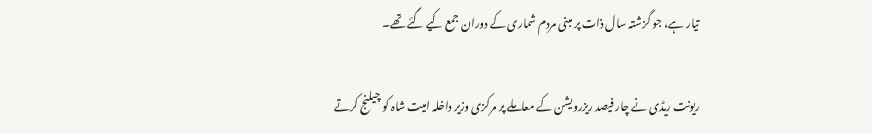تیار ہے، جو گزشتہ سال ذات پر مبنی مردم شماری کے دوران جمع کیے گئے تھے۔

ریونت ریڈی نے چار فیصد ریزرویشن کے معاملے پر مرکزی وزیر داخلہ امیت شاہ کو چیلنج کرتے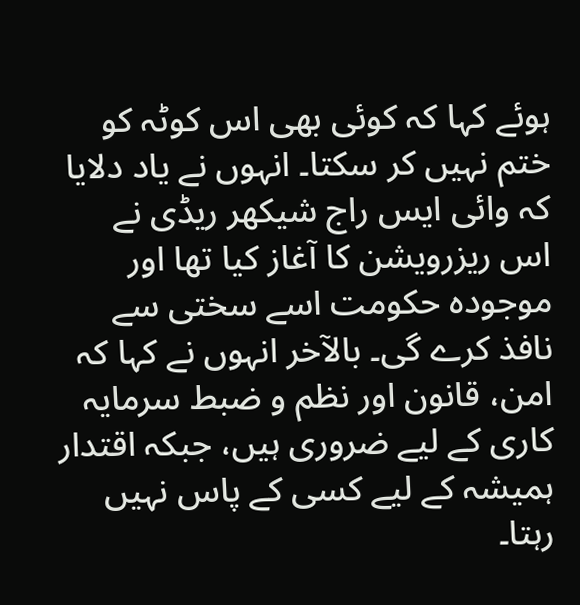ہوئے کہا کہ کوئی بھی اس کوٹہ کو ختم نہیں کر سکتا۔ انہوں نے یاد دلایا کہ وائی ایس راج شیکھر ریڈی نے اس ریزرویشن کا آغاز کیا تھا اور موجودہ حکومت اسے سختی سے نافذ کرے گی۔ بالآخر انہوں نے کہا کہ امن، قانون اور نظم و ضبط سرمایہ کاری کے لیے ضروری ہیں، جبکہ اقتدار ہمیشہ کے لیے کسی کے پاس نہیں رہتا۔